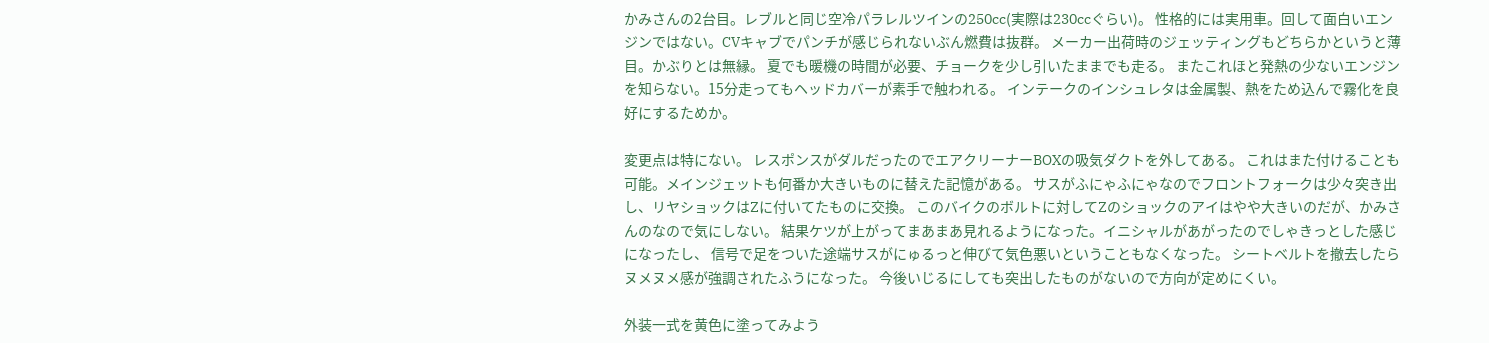かみさんの2台目。レブルと同じ空冷パラレルツインの250cc(実際は230ccぐらい)。 性格的には実用車。回して面白いエンジンではない。CVキャブでパンチが感じられないぶん燃費は抜群。 メーカー出荷時のジェッティングもどちらかというと薄目。かぶりとは無縁。 夏でも暖機の時間が必要、チョークを少し引いたままでも走る。 またこれほと発熱の少ないエンジンを知らない。15分走ってもヘッドカバーが素手で触われる。 インテークのインシュレタは金属製、熱をため込んで霧化を良好にするためか。

変更点は特にない。 レスポンスがダルだったのでエアクリーナーBOXの吸気ダクトを外してある。 これはまた付けることも可能。メインジェットも何番か大きいものに替えた記憶がある。 サスがふにゃふにゃなのでフロントフォークは少々突き出し、リヤショックはZに付いてたものに交換。 このバイクのボルトに対してZのショックのアイはやや大きいのだが、かみさんのなので気にしない。 結果ケツが上がってまあまあ見れるようになった。イニシャルがあがったのでしゃきっとした感じになったし、 信号で足をついた途端サスがにゅるっと伸びて気色悪いということもなくなった。 シートベルトを撤去したらヌメヌメ感が強調されたふうになった。 今後いじるにしても突出したものがないので方向が定めにくい。

外装一式を黄色に塗ってみよう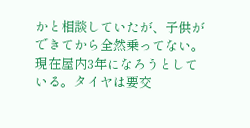かと相談していたが、子供ができてから全然乗ってない。 現在屋内3年になろうとしている。タイヤは要交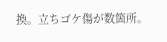換。立ちゴケ傷が数箇所。